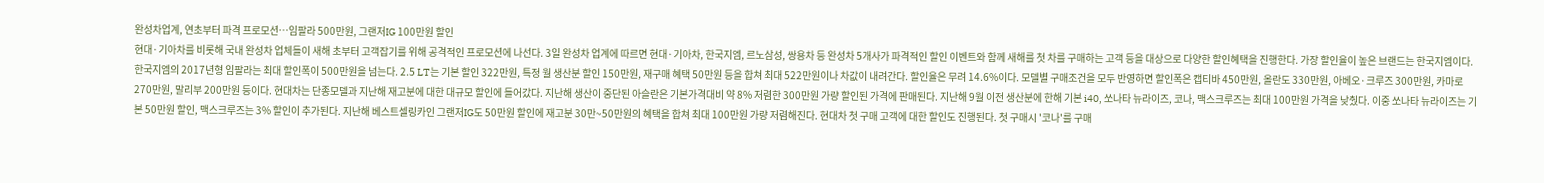완성차업계, 연초부터 파격 프로모션…임팔라 500만원, 그랜저IG 100만원 할인
현대·기아차를 비롯해 국내 완성차 업체들이 새해 초부터 고객잡기를 위해 공격적인 프로모션에 나선다. 3일 완성차 업계에 따르면 현대·기아차, 한국지엠, 르노삼성, 쌍용차 등 완성차 5개사가 파격적인 할인 이벤트와 함께 새해를 첫 차를 구매하는 고객 등을 대상으로 다양한 할인혜택을 진행한다. 가장 할인율이 높은 브랜드는 한국지엠이다. 한국지엠의 2017년형 임팔라는 최대 할인폭이 500만원을 넘는다. 2.5 LT는 기본 할인 322만원, 특정 월 생산분 할인 150만원, 재구매 혜택 50만원 등을 합쳐 최대 522만원이나 차값이 내려간다. 할인율은 무려 14.6%이다. 모델별 구매조건을 모두 반영하면 할인폭은 캡티바 450만원, 올란도 330만원, 아베오·크루즈 300만원, 카마로 270만원, 말리부 200만원 등이다. 현대차는 단종모델과 지난해 재고분에 대한 대규모 할인에 들어갔다. 지난해 생산이 중단된 아슬란은 기본가격대비 약 8% 저렴한 300만원 가량 할인된 가격에 판매된다. 지난해 9월 이전 생산분에 한해 기본 i40, 쏘나타 뉴라이즈, 코나, 맥스크루즈는 최대 100만원 가격을 낮췄다. 이중 쏘나타 뉴라이즈는 기본 50만원 할인, 맥스크루즈는 3% 할인이 추가된다. 지난해 베스트셀링카인 그랜저IG도 50만원 할인에 재고분 30만~50만원의 혜택을 합쳐 최대 100만원 가량 저렴해진다. 현대차 첫 구매 고객에 대한 할인도 진행된다. 첫 구매시 '코나'를 구매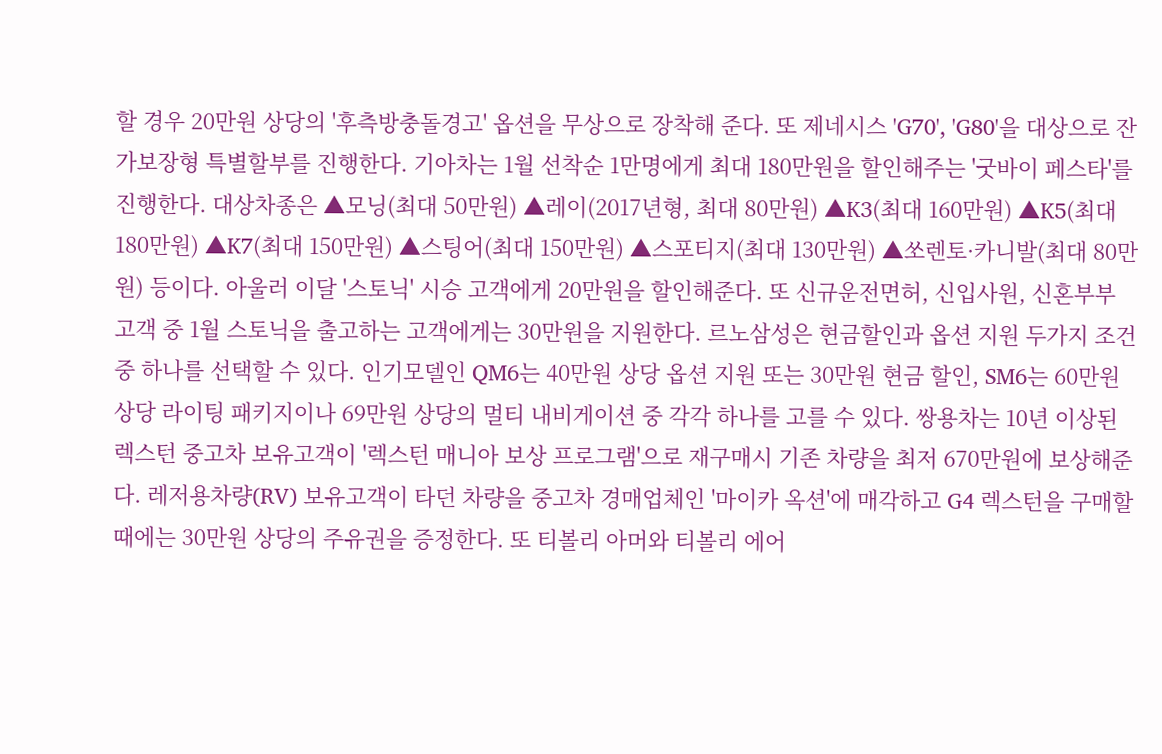할 경우 20만원 상당의 '후측방충돌경고' 옵션을 무상으로 장착해 준다. 또 제네시스 'G70', 'G80'을 대상으로 잔가보장형 특별할부를 진행한다. 기아차는 1월 선착순 1만명에게 최대 180만원을 할인해주는 '굿바이 페스타'를 진행한다. 대상차종은 ▲모닝(최대 50만원) ▲레이(2017년형, 최대 80만원) ▲K3(최대 160만원) ▲K5(최대 180만원) ▲K7(최대 150만원) ▲스팅어(최대 150만원) ▲스포티지(최대 130만원) ▲쏘렌토·카니발(최대 80만원) 등이다. 아울러 이달 '스토닉' 시승 고객에게 20만원을 할인해준다. 또 신규운전면허, 신입사원, 신혼부부 고객 중 1월 스토닉을 출고하는 고객에게는 30만원을 지원한다. 르노삼성은 현금할인과 옵션 지원 두가지 조건 중 하나를 선택할 수 있다. 인기모델인 QM6는 40만원 상당 옵션 지원 또는 30만원 현금 할인, SM6는 60만원 상당 라이팅 패키지이나 69만원 상당의 멀티 내비게이션 중 각각 하나를 고를 수 있다. 쌍용차는 10년 이상된 렉스턴 중고차 보유고객이 '렉스턴 매니아 보상 프로그램'으로 재구매시 기존 차량을 최저 670만원에 보상해준다. 레저용차량(RV) 보유고객이 타던 차량을 중고차 경매업체인 '마이카 옥션'에 매각하고 G4 렉스턴을 구매할 때에는 30만원 상당의 주유권을 증정한다. 또 티볼리 아머와 티볼리 에어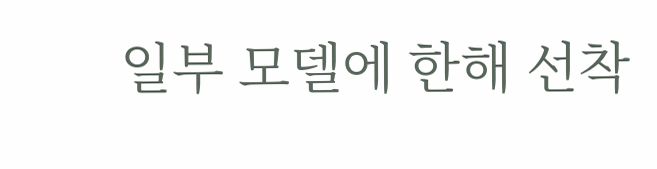일부 모델에 한해 선착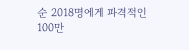순 2018명에게 파격적인 100만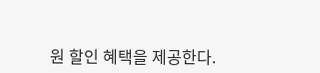원 할인 혜택을 제공한다.